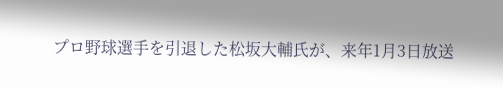プロ野球選手を引退した松坂大輔氏が、来年1月3日放送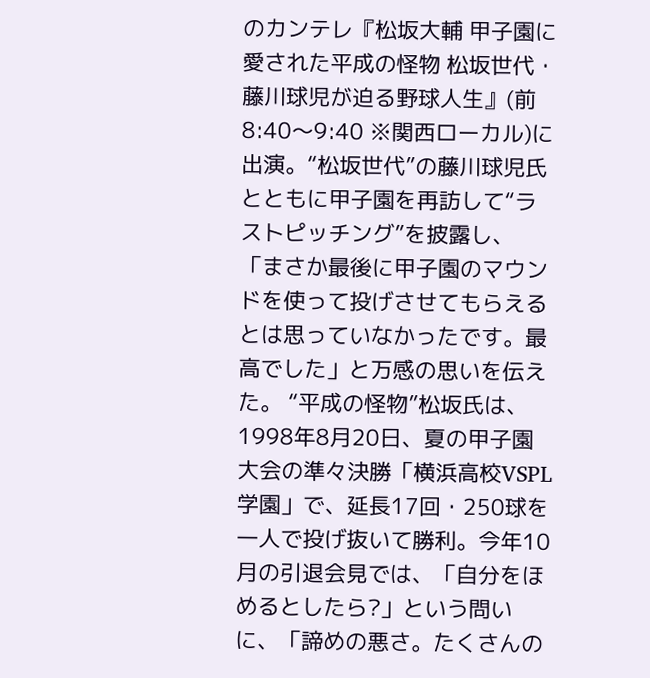のカンテレ『松坂大輔 甲子園に愛された平成の怪物 松坂世代・藤川球児が迫る野球人生』(前8:40〜9:40 ※関西ローカル)に出演。“松坂世代”の藤川球児氏とともに甲子園を再訪して“ラストピッチング”を披露し、「まさか最後に甲子園のマウンドを使って投げさせてもらえるとは思っていなかったです。最高でした」と万感の思いを伝えた。 “平成の怪物”松坂氏は、1998年8月20日、夏の甲子園大会の準々決勝「横浜高校VSPL学園」で、延長17回・250球を一人で投げ抜いて勝利。今年10月の引退会見では、「自分をほめるとしたら?」という問いに、「諦めの悪さ。たくさんの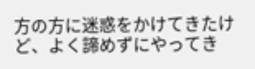方の方に迷惑をかけてきたけど、よく諦めずにやってき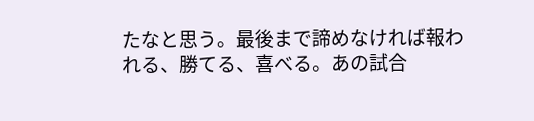たなと思う。最後まで諦めなければ報われる、勝てる、喜べる。あの試合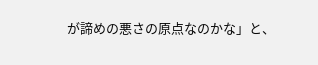が諦めの悪さの原点なのかな」と、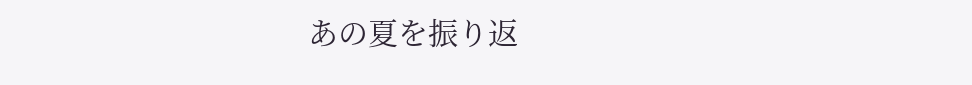あの夏を振り返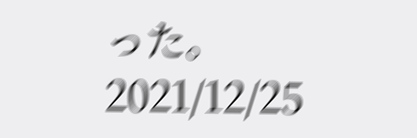った。
2021/12/25